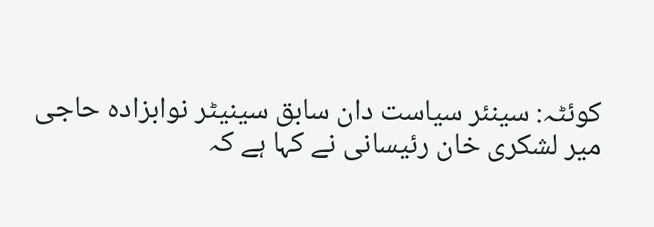کوئٹہ: سینئر سیاست دان سابق سینیٹر نوابزادہ حاجی میر لشکری خان رئیسانی نے کہا ہے کہ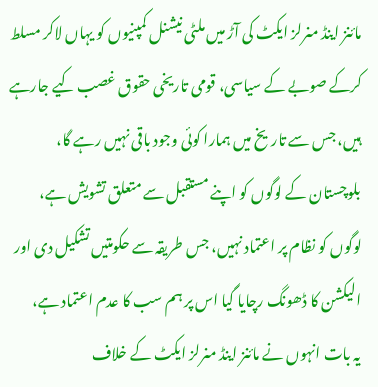مائنز اینڈ منرلز ایکٹ کی آڑ میں ملٹی نیشنل کمپنیوں کو یہاں لاکر مسلط کرکے صوبے کے سیاسی، قومی تاریخی حقوق غصب کیے جارہے ہیں، جس سے تاریخ میں ہمارا کوئی وجود باقی نہیں رہے گا،
بلوچستان کے لوگوں کو اپنے مستقبل سے متعلق تشویش ہے، لوگوں کو نظام پر اعتماد نہیں، جس طریقہ سے حکومتیں تشکیل دی اور الیکشن کا ڈھونگ رچایا گیا اس پر ہم سب کا عدم اعتماد ہے،
یہ بات انہوں نے مائنز اینڈ منرلز ایکٹ کے خلاف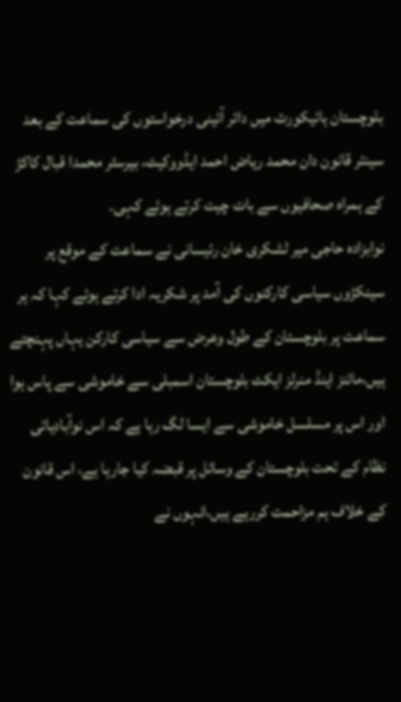بلوچستان ہائیکورٹ میں دائر آئینی درخواستوں کی سماعت کے بعد سینئر قانون دان محمد ریاض احمد ایڈووکیٹ، بیرسٹر محمدا قبال کاکڑ کے ہمراہ صحافیوں سے بات چیت کرتے ہوئے کہی۔
نوابزادہ حاجی میر لشکری خان رئیسانی نے سماعت کے موقع پر سینکڑوں سیاسی کارکنوں کی آمد پر شکریہ ادا کرتے ہوئے کہا کہ ہر سماعت پر بلوچستان کے طول وعرض سے سیاسی کارکن یہاں پہنچتے ہیں،مائنز اینڈ منرلز ایکٹ بلوچستان اسمبلی سے خاموشی سے پاس ہوا اور اس پر مسلسل خاموشی سے ایسا لگ رہا ہے کہ اس نوآبادیاتی نظام کے تحت بلوچستان کے وسائل پر قبضہ کیا جارہا ہے، اس قانون کے خلاف ہم مزاحمت کررہے ہیں،انہوں نے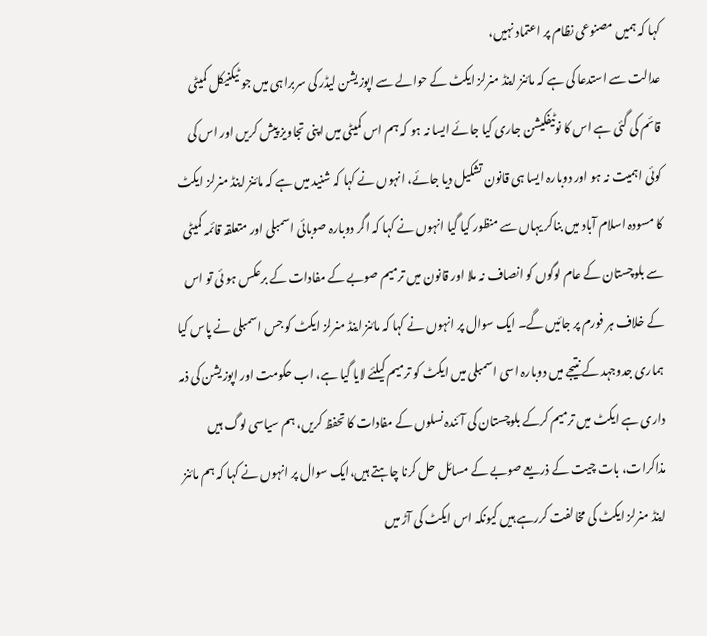کہا کہ ہمیں مصنوعی نظام پر اعتماد نہیں،
عدالت سے استدعا کی ہے کہ مائنز اینڈ منرلز ایکٹ کے حوالے سے اپوزیشن لیڈر کی سربراہی میں جو ٹیکنیکل کمیٹی قائم کی گئی ہے اس کا نوٹیفکیشن جاری کیا جائے ایسا نہ ہو کہ ہم اس کمیٹی میں اپنی تجاویز پیش کریں اور اس کی کوئی اہمیت نہ ہو اور دوبارہ ایسا ہی قانون تشکیل دیا جائے، انہوں نے کہا کہ شنید میں ہے کہ مائنز اینڈ منرلز ایکٹ کا مسودہ اسلام آباد میں بناکر یہاں سے منظور کیا گیا انہوں نے کہا کہ اگر دوبارہ صوبائی اسمبلی اور متعلقہ قائمہ کمیٹی سے بلوچستان کے عام لوگوں کو انصاف نہ ملا اور قانون میں ترمیم صوبے کے مفادات کے برعکس ہو ئی تو اس کے خلاف ہر فورم پر جائیں گے۔ ایک سوال پر انہوں نے کہا کہ مائنز اینڈ منرلز ایکٹ کو جس اسمبلی نے پاس کیا
ہماری جدوجہد کے نتیجے میں دوبارہ اسی اسمبلی میں ایکٹ کو ترمیم کیلئے لایا گیا ہے، اب حکومت اور اپوزیشن کی ذمہ داری ہے ایکٹ میں ترمیم کرکے بلوچستان کی آئندہ نسلوں کے مفادات کا تحفظ کریں، ہم سیاسی لوگ ہیں مذاکرات، بات چیت کے ذریعے صوبے کے مسائل حل کرنا چاہتے ہیں،ایک سوال پر انہوں نے کہا کہ ہم مائنز اینڈ منرلز ایکٹ کی مخالفت کررہے ہیں کیونکہ اس ایکٹ کی آڑ میں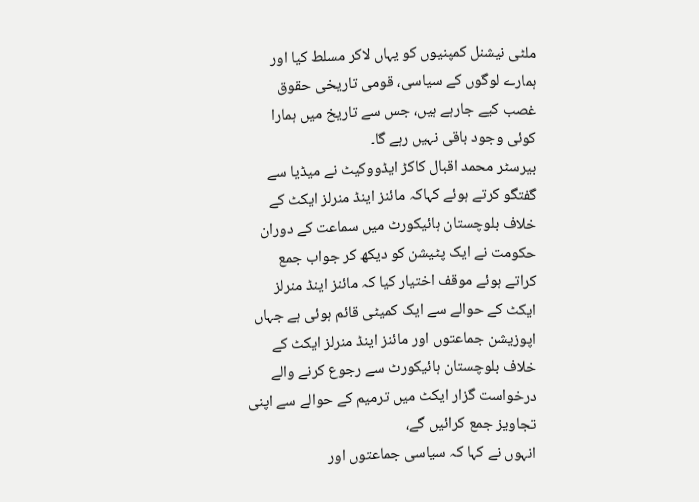ملٹی نیشنل کمپنیوں کو یہاں لاکر مسلط کیا اور ہمارے لوگوں کے سیاسی، قومی تاریخی حقوق غصب کیے جارہے ہیں، جس سے تاریخ میں ہمارا کوئی وجود باقی نہیں رہے گا۔
بیرسٹر محمد اقبال کاکڑ ایڈووکیٹ نے میڈیا سے گفتگو کرتے ہوئے کہاکہ مائنز اینڈ منرلز ایکٹ کے خلاف بلوچستان ہائیکورٹ میں سماعت کے دوران حکومت نے ایک پٹیشن کو دیکھ کر جواب جمع کراتے ہوئے موقف اختیار کیا کہ مائنز اینڈ منرلز ایکٹ کے حوالے سے ایک کمیٹی قائم ہوئی ہے جہاں اپوزیشن جماعتوں اور مائنز اینڈ منرلز ایکٹ کے خلاف بلوچستان ہائیکورٹ سے رجوع کرنے والے درخواست گزار ایکٹ میں ترمیم کے حوالے سے اپنی تجاویز جمع کرائیں گے،
انہوں نے کہا کہ سیاسی جماعتوں اور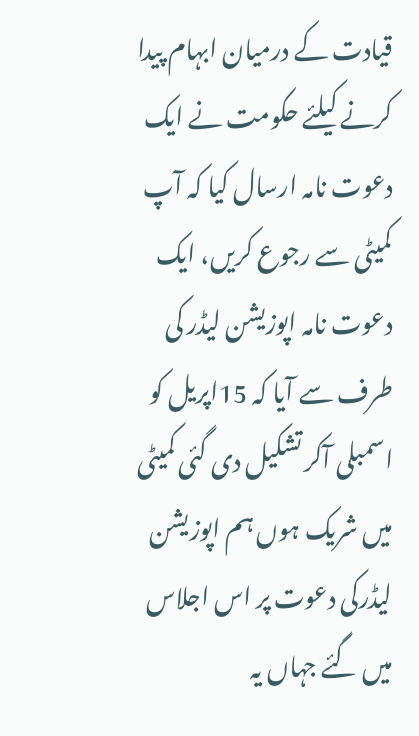قیادت کے درمیان ابہام پیدا کرنے کیلئے حکومت نے ایک دعوت نامہ ارسال کیا کہ آپ کمیٹی سے رجوع کریں، ایک دعوت نامہ اپوزیشن لیڈر کی طرف سے آیا کہ 15اپریل کو اسمبلی آکر تشکیل دی گئی کمیٹی میں شریک ہوں ہم اپوزیشن لیڈرکی دعوت پر اس اجلاس میں گئے جہاں یہ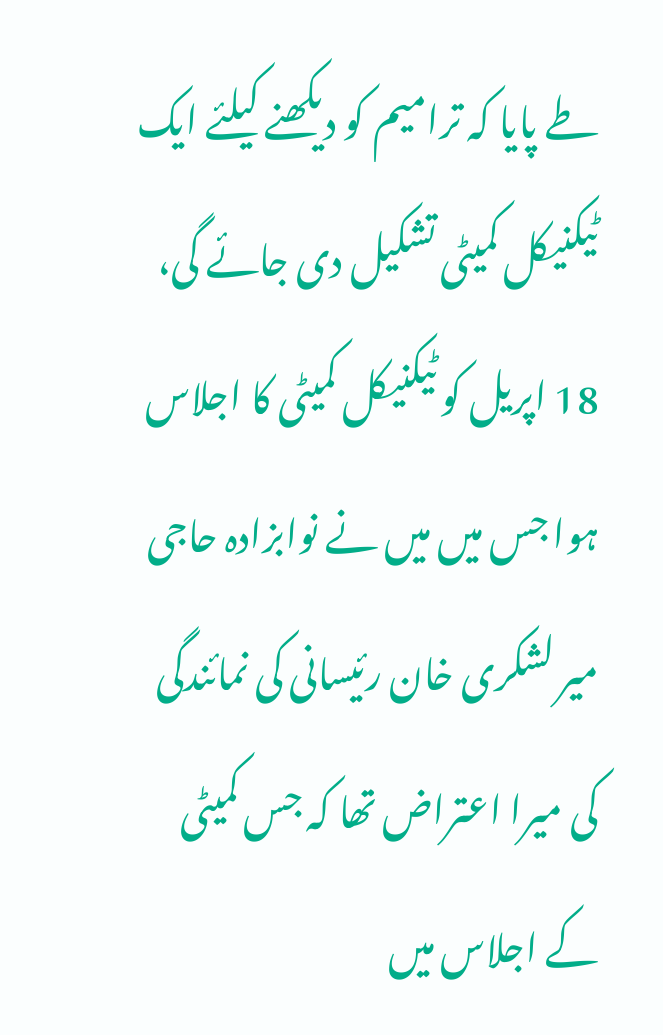طے پایا کہ ترامیم کو دیکھنے کیلئے ایک ٹیکنیکل کمیٹی تشکیل دی جائے گی، 18 اپریل کو ٹیکنیکل کمیٹی کا اجلاس ہوا جس میں میں نے نوابزادہ حاجی میر لشکری خان رئیسانی کی نمائندگی کی میرا اعتراض تھا کہ جس کمیٹی کے اجلاس میں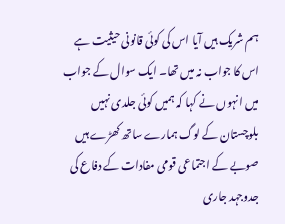ہم شریک ہیں آیا اس کی کوئی قانونی حیثیت ہے اس کا جواب نہ میں تھا۔ ایک سوال کے جواب میں انہوں نے کہا کہ ہمیں کوئی جلدی نہیں بلوچستان کے لوگ ہمارے ساتھ کھڑے ہیں صوبے کے اجتماعی قومی مفادات کے دفاع کی جدوجہد جاری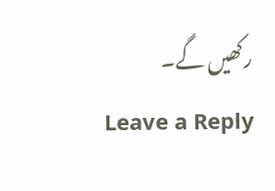رکھیں گے۔
Leave a Reply